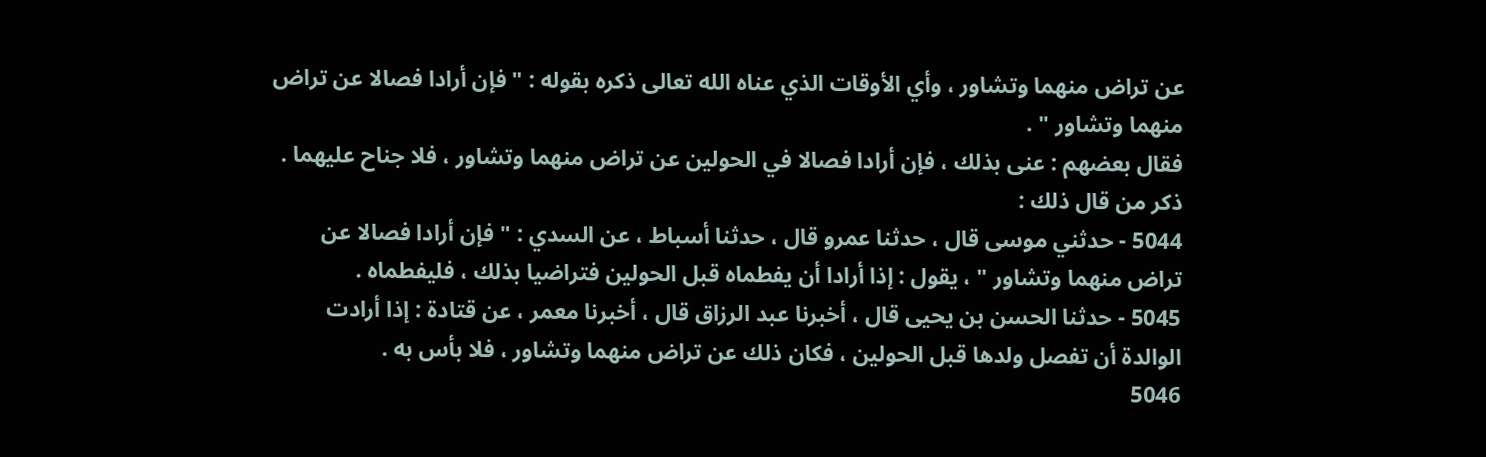عن تراض منهما وتشاور ، وأي الأوقات الذي عناه الله تعالى ذكره بقوله : " فإن أرادا فصالا عن تراض منهما وتشاور " .
فقال بعضهم : عنى بذلك ، فإن أرادا فصالا في الحولين عن تراض منهما وتشاور ، فلا جناح عليهما .
ذكر من قال ذلك :
5044 - حدثني موسى قال ، حدثنا عمرو قال ، حدثنا أسباط ، عن السدي : " فإن أرادا فصالا عن تراض منهما وتشاور " ، يقول : إذا أرادا أن يفطماه قبل الحولين فتراضيا بذلك ، فليفطماه .
5045 - حدثنا الحسن بن يحيى قال ، أخبرنا عبد الرزاق قال ، أخبرنا معمر ، عن قتادة : إذا أرادت الوالدة أن تفصل ولدها قبل الحولين ، فكان ذلك عن تراض منهما وتشاور ، فلا بأس به .
5046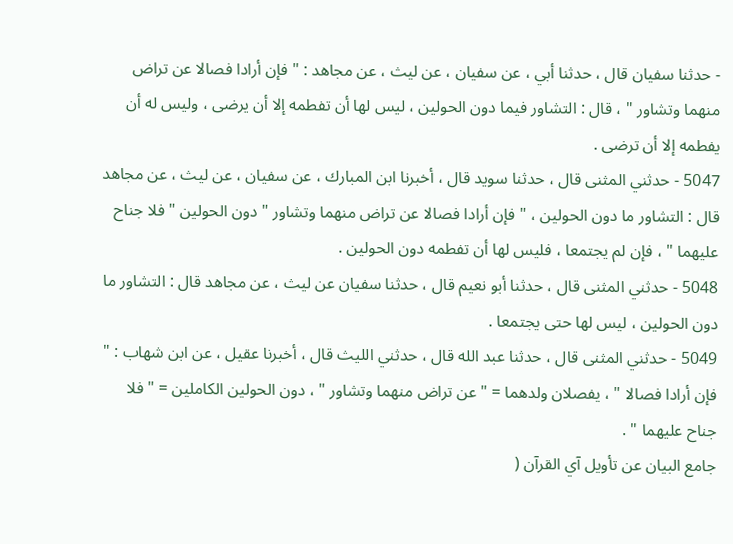- حدثنا سفيان قال ، حدثنا أبي ، عن سفيان ، عن ليث ، عن مجاهد : " فإن أرادا فصالا عن تراض منهما وتشاور " ، قال : التشاور فيما دون الحولين ، ليس لها أن تفطمه إلا أن يرضى ، وليس له أن يفطمه إلا أن ترضى .
5047 - حدثني المثنى قال ، حدثنا سويد قال ، أخبرنا ابن المبارك ، عن سفيان ، عن ليث ، عن مجاهد قال : التشاور ما دون الحولين ، " فإن أرادا فصالا عن تراض منهما وتشاور " دون الحولين " فلا جناح عليهما " ، فإن لم يجتمعا ، فليس لها أن تفطمه دون الحولين .
5048 - حدثني المثنى قال ، حدثنا أبو نعيم قال ، حدثنا سفيان عن ليث ، عن مجاهد قال : التشاور ما دون الحولين ، ليس لها حتى يجتمعا .
5049 - حدثني المثنى قال ، حدثنا عبد الله قال ، حدثني الليث قال ، أخبرنا عقيل ، عن ابن شهاب : " فإن أرادا فصالا " ، يفصلان ولدهما = " عن تراض منهما وتشاور " ، دون الحولين الكاملين = " فلا جناح عليهما " .
جامع البيان عن تأويل آي القرآن (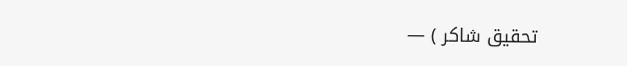تحقيق شاكر ) —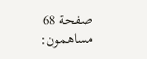صفحة 68
مساهمون: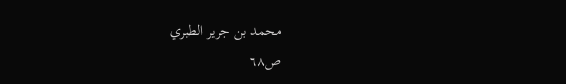محمد بن جرير الطبري
ص٦٨